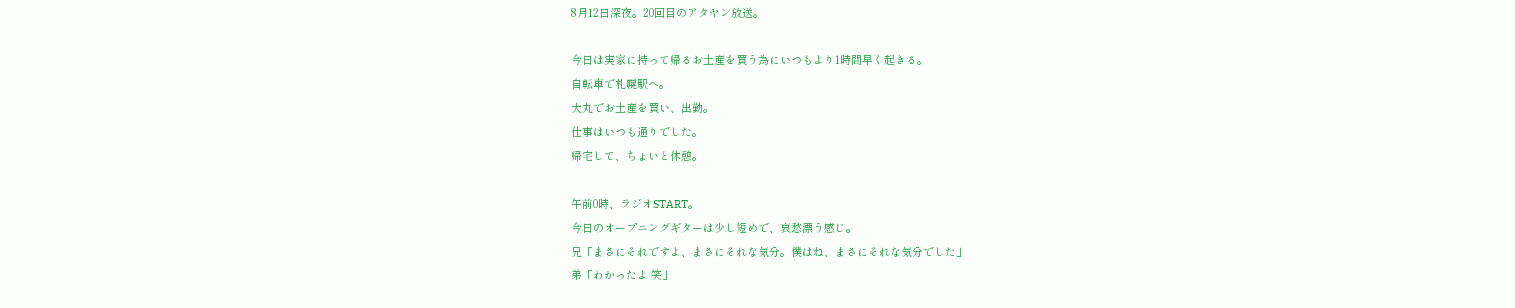8月12日深夜。20回目のアタヤン放送。

今日は実家に持って帰るお土産を買う為にいつもより1時間早く起きる。
自転車で札幌駅へ。
大丸でお土産を買い、出勤。
仕事はいつも通りでした。
帰宅して、ちょいと休憩。

午前0時、ラジオSTART。
今日のオープニングギターは少し短めで、哀愁漂う感じ。
兄「まさにそれですよ、まさにそれな気分。僕はね、まさにそれな気分でした」
弟「わかったよ 笑」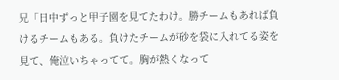兄「日中ずっと甲子園を見てたわけ。勝チームもあれば負けるチームもある。負けたチームが砂を袋に入れてる姿を見て、俺泣いちゃってて。胸が熱くなって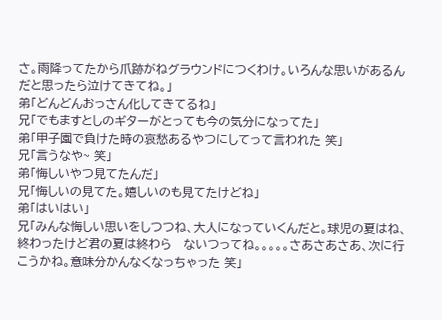さ。雨降ってたから爪跡がねグラウンドにつくわけ。いろんな思いがあるんだと思ったら泣けてきてね。」
弟「どんどんおっさん化してきてるね」
兄「でもますとしのギターがとっても今の気分になってた」
弟「甲子園で負けた時の哀愁あるやつにしてって言われた 笑」
兄「言うなや~ 笑」
弟「悔しいやつ見てたんだ」
兄「悔しいの見てた。嬉しいのも見てたけどね」
弟「はいはい」
兄「みんな悔しい思いをしつつね、大人になっていくんだと。球児の夏はね、終わったけど君の夏は終わら   ないつってね。。。。。さあさあさあ、次に行こうかね。意味分かんなくなっちゃった 笑」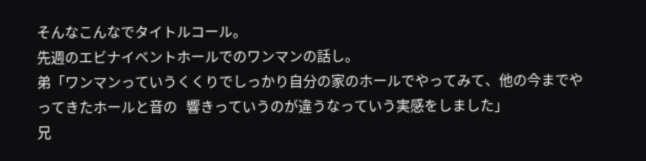そんなこんなでタイトルコール。
先週のエビナイベントホールでのワンマンの話し。
弟「ワンマンっていうくくりでしっかり自分の家のホールでやってみて、他の今までやってきたホールと音の   響きっていうのが違うなっていう実感をしました」
兄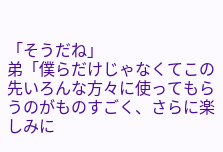「そうだね」
弟「僕らだけじゃなくてこの先いろんな方々に使ってもらうのがものすごく、さらに楽しみに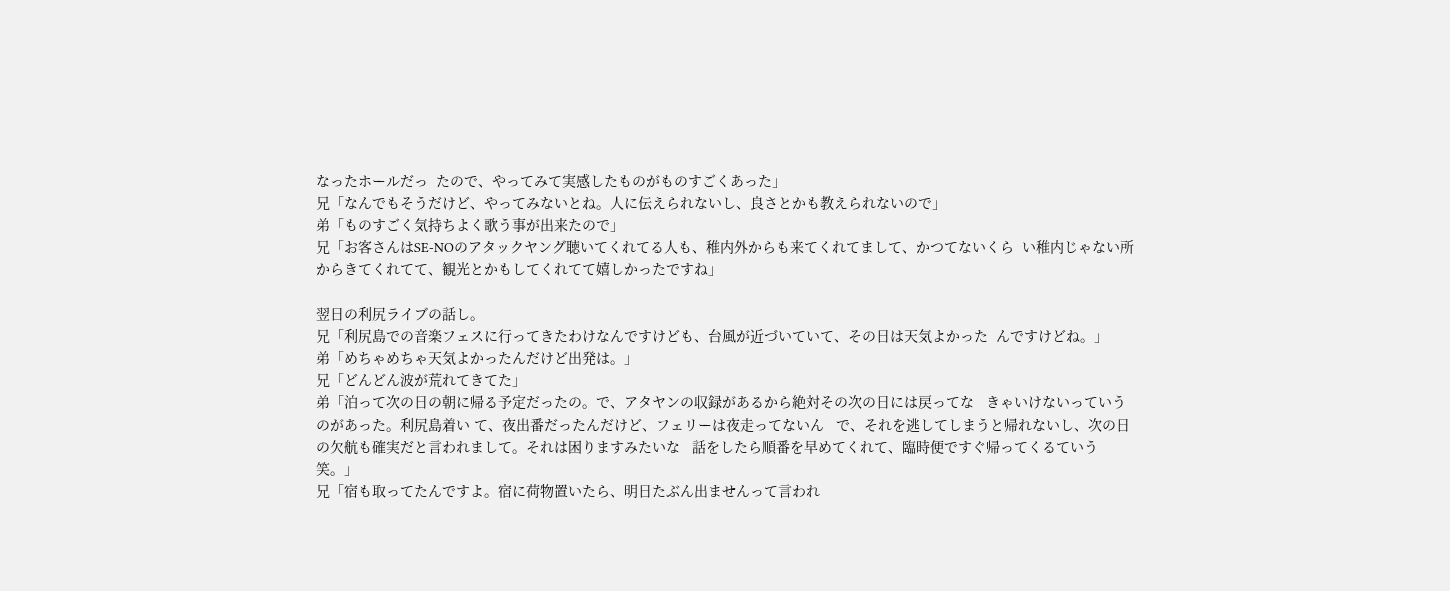なったホールだっ  たので、やってみて実感したものがものすごくあった」
兄「なんでもそうだけど、やってみないとね。人に伝えられないし、良さとかも教えられないので」
弟「ものすごく気持ちよく歌う事が出来たので」
兄「お客さんはSE-NOのアタックヤング聴いてくれてる人も、稚内外からも来てくれてまして、かつてないくら  い稚内じゃない所からきてくれてて、観光とかもしてくれてて嬉しかったですね」

翌日の利尻ライブの話し。
兄「利尻島での音楽フェスに行ってきたわけなんですけども、台風が近づいていて、その日は天気よかった  んですけどね。」
弟「めちゃめちゃ天気よかったんだけど出発は。」
兄「どんどん波が荒れてきてた」
弟「泊って次の日の朝に帰る予定だったの。で、アタヤンの収録があるから絶対その次の日には戻ってな   きゃいけないっていうのがあった。利尻島着い て、夜出番だったんだけど、フェリーは夜走ってないん   で、それを逃してしまうと帰れないし、次の日の欠航も確実だと言われまして。それは困りますみたいな   話をしたら順番を早めてくれて、臨時便ですぐ帰ってくるていう 笑。」
兄「宿も取ってたんですよ。宿に荷物置いたら、明日たぶん出ませんって言われ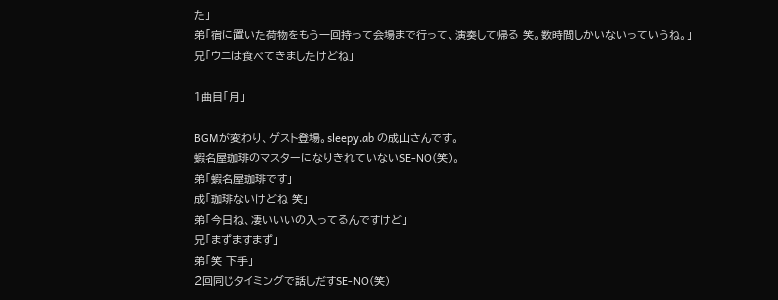た」
弟「宿に置いた荷物をもう一回持って会場まで行って、演奏して帰る 笑。数時間しかいないっていうね。」
兄「ウニは食べてきましたけどね」

1曲目「月」

BGMが変わり、ゲスト登場。sleepy.ab の成山さんです。
蝦名屋珈琲のマスターになりきれていないSE-NO(笑)。
弟「蝦名屋珈琲です」
成「珈琲ないけどね 笑」
弟「今日ね、凄いいいの入ってるんですけど」
兄「まずますまず」
弟「笑 下手」
2回同じタイミングで話しだすSE-NO(笑)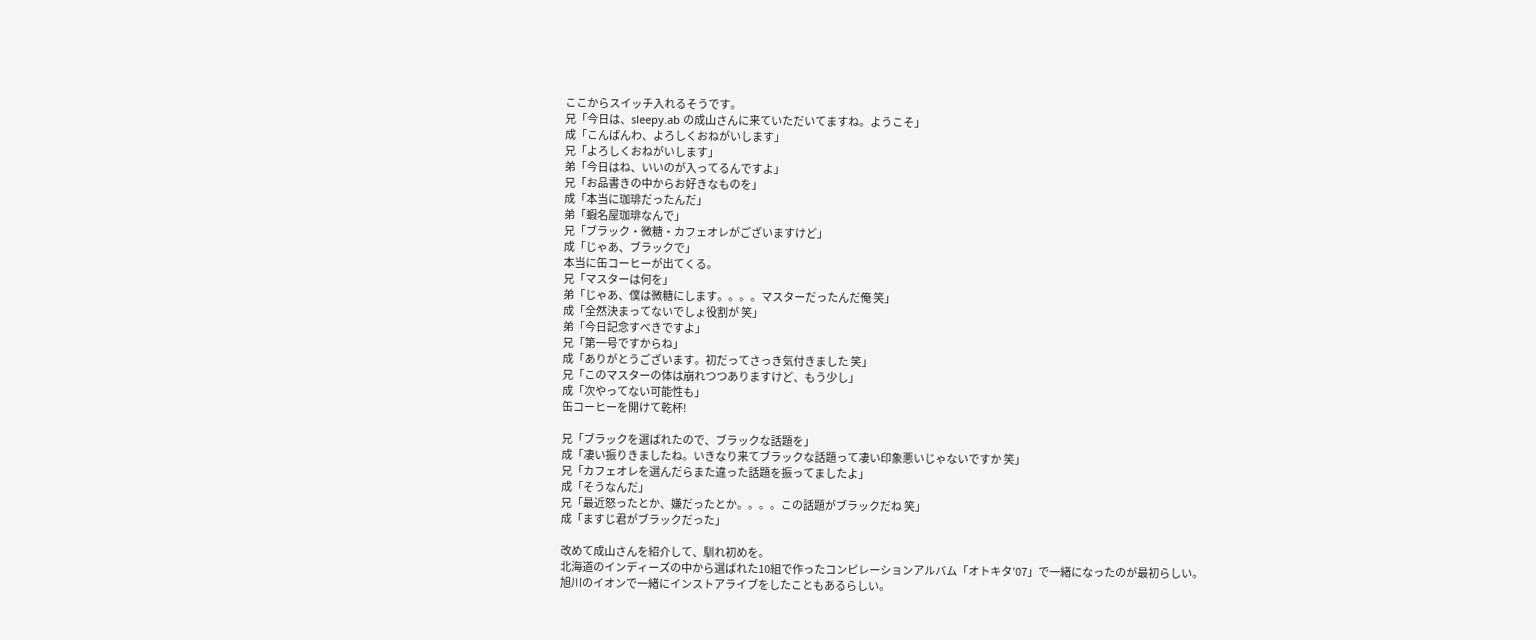ここからスイッチ入れるそうです。
兄「今日は、sleepy.ab の成山さんに来ていただいてますね。ようこそ」
成「こんばんわ、よろしくおねがいします」
兄「よろしくおねがいします」
弟「今日はね、いいのが入ってるんですよ」
兄「お品書きの中からお好きなものを」
成「本当に珈琲だったんだ」
弟「蝦名屋珈琲なんで」
兄「ブラック・微糖・カフェオレがございますけど」
成「じゃあ、ブラックで」
本当に缶コーヒーが出てくる。
兄「マスターは何を」
弟「じゃあ、僕は微糖にします。。。。マスターだったんだ俺 笑」
成「全然決まってないでしょ役割が 笑」
弟「今日記念すべきですよ」
兄「第一号ですからね」
成「ありがとうございます。初だってさっき気付きました 笑」
兄「このマスターの体は崩れつつありますけど、もう少し」
成「次やってない可能性も」
缶コーヒーを開けて乾杯!

兄「ブラックを選ばれたので、ブラックな話題を」
成「凄い振りきましたね。いきなり来てブラックな話題って凄い印象悪いじゃないですか 笑」
兄「カフェオレを選んだらまた違った話題を振ってましたよ」
成「そうなんだ」
兄「最近怒ったとか、嫌だったとか。。。。この話題がブラックだね 笑」
成「ますじ君がブラックだった」

改めて成山さんを紹介して、馴れ初めを。
北海道のインディーズの中から選ばれた10組で作ったコンピレーションアルバム「オトキタ’07」で一緒になったのが最初らしい。
旭川のイオンで一緒にインストアライブをしたこともあるらしい。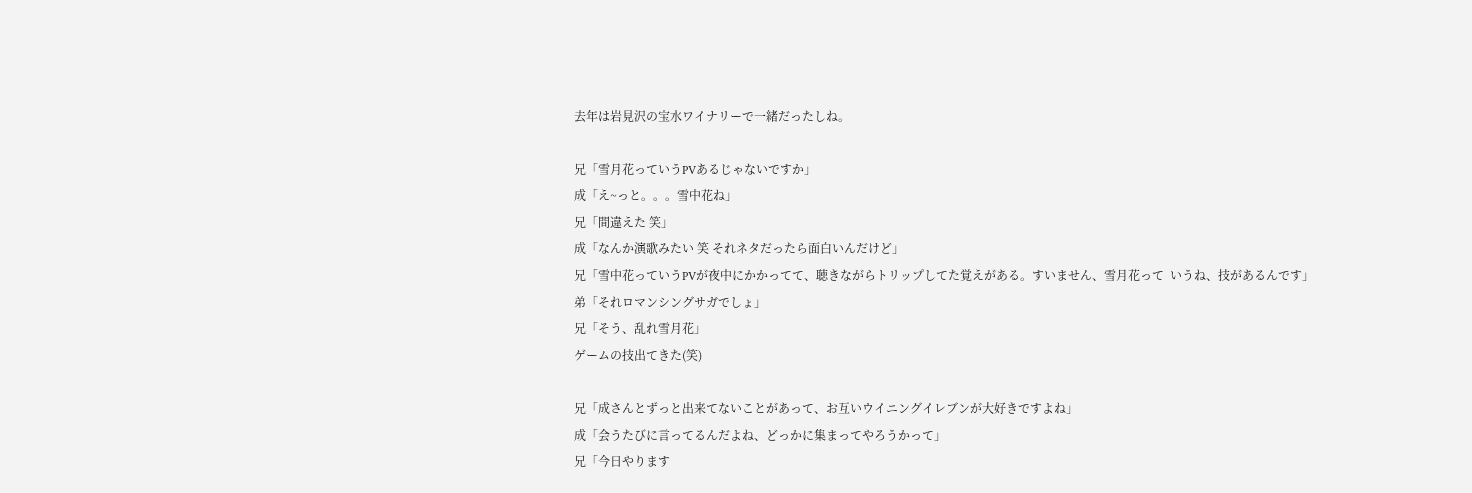去年は岩見沢の宝水ワイナリーで一緒だったしね。

兄「雪月花っていうPVあるじゃないですか」
成「え~っと。。。雪中花ね」
兄「間違えた 笑」
成「なんか演歌みたい 笑 それネタだったら面白いんだけど」
兄「雪中花っていうPVが夜中にかかってて、聴きながらトリップしてた覚えがある。すいません、雪月花って  いうね、技があるんです」
弟「それロマンシングサガでしょ」
兄「そう、乱れ雪月花」
ゲームの技出てきた(笑)

兄「成さんとずっと出来てないことがあって、お互いウイニングイレブンが大好きですよね」
成「会うたびに言ってるんだよね、どっかに集まってやろうかって」
兄「今日やります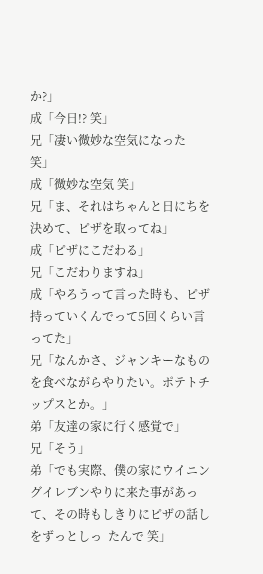か?」
成「今日!? 笑」
兄「凄い微妙な空気になった 笑」
成「微妙な空気 笑」
兄「ま、それはちゃんと日にちを決めて、ピザを取ってね」
成「ピザにこだわる」
兄「こだわりますね」
成「やろうって言った時も、ピザ持っていくんでって5回くらい言ってた」
兄「なんかさ、ジャンキーなものを食べながらやりたい。ポテトチップスとか。」
弟「友達の家に行く感覚で」
兄「そう」
弟「でも実際、僕の家にウイニングイレブンやりに来た事があって、その時もしきりにピザの話しをずっとしっ  たんで 笑」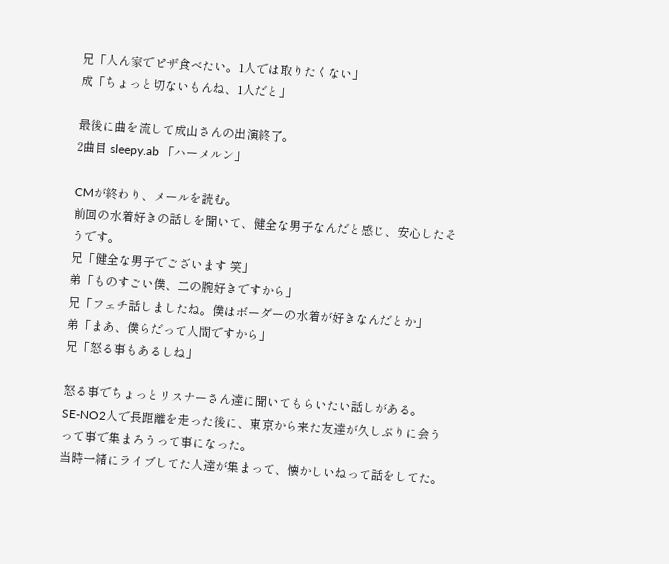兄「人ん家でピザ食べたい。1人では取りたくない」
成「ちょっと切ないもんね、1人だと」

最後に曲を流して成山さんの出演終了。
2曲目 sleepy.ab 「ハーメルン」

CMが終わり、メールを読む。
前回の水着好きの話しを聞いて、健全な男子なんだと感じ、安心したそうです。
兄「健全な男子でございます 笑」
弟「ものすごい僕、二の腕好きですから」
兄「フェチ話しましたね。僕はボーダーの水着が好きなんだとか」
弟「まあ、僕らだって人間ですから」
兄「怒る事もあるしね」

怒る事でちょっとリスナーさん達に聞いてもらいたい話しがある。
SE-NO2人で長距離を走った後に、東京から来た友達が久しぶりに会うって事で集まろうって事になった。
当時一緒にライブしてた人達が集まって、懐かしいねって話をしてた。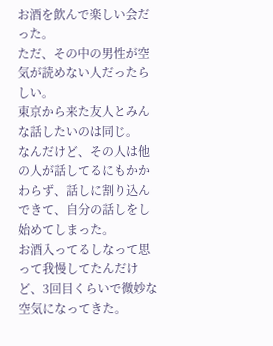お酒を飲んで楽しい会だった。
ただ、その中の男性が空気が読めない人だったらしい。
東京から来た友人とみんな話したいのは同じ。
なんだけど、その人は他の人が話してるにもかかわらず、話しに割り込んできて、自分の話しをし始めてしまった。
お酒入ってるしなって思って我慢してたんだけど、3回目くらいで微妙な空気になってきた。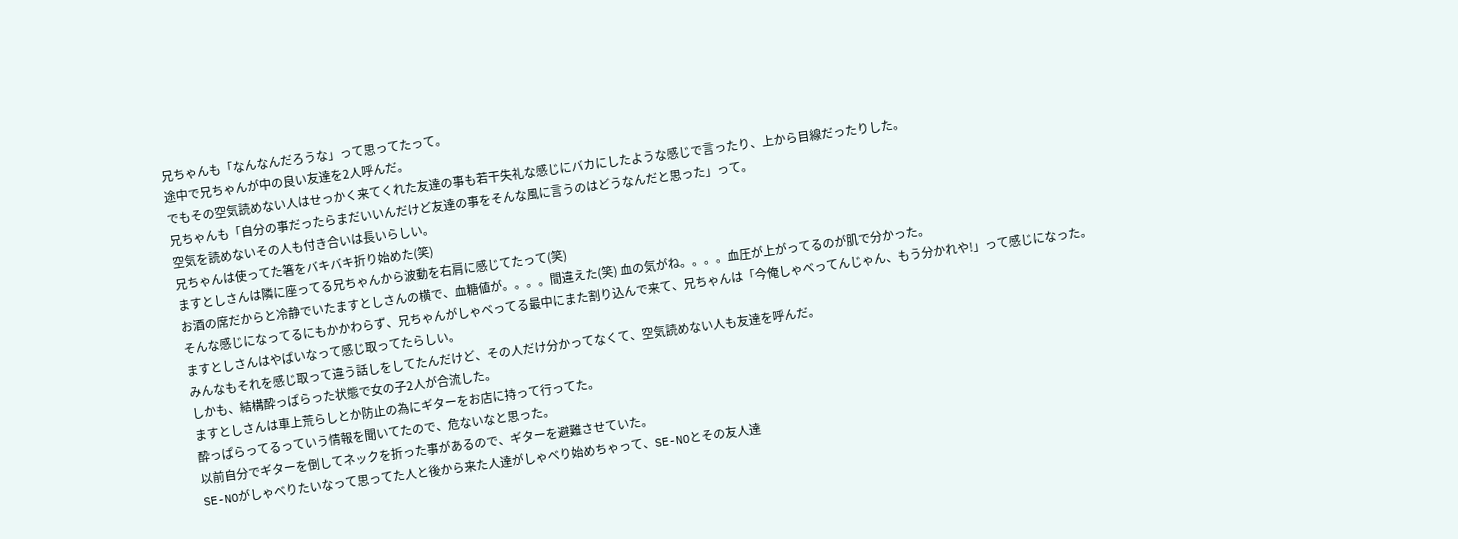兄ちゃんも「なんなんだろうな」って思ってたって。
途中で兄ちゃんが中の良い友達を2人呼んだ。
でもその空気読めない人はせっかく来てくれた友達の事も若干失礼な感じにバカにしたような感じで言ったり、上から目線だったりした。
兄ちゃんも「自分の事だったらまだいいんだけど友達の事をそんな風に言うのはどうなんだと思った」って。
空気を読めないその人も付き合いは長いらしい。
兄ちゃんは使ってた箸をバキバキ折り始めた(笑)
ますとしさんは隣に座ってる兄ちゃんから波動を右肩に感じてたって(笑)
お酒の席だからと冷静でいたますとしさんの横で、血糖値が。。。。間違えた(笑) 血の気がね。。。。血圧が上がってるのが肌で分かった。
そんな感じになってるにもかかわらず、兄ちゃんがしゃべってる最中にまた割り込んで来て、兄ちゃんは「今俺しゃべってんじゃん、もう分かれや!」って感じになった。
ますとしさんはやばいなって感じ取ってたらしい。
みんなもそれを感じ取って違う話しをしてたんだけど、その人だけ分かってなくて、空気読めない人も友達を呼んだ。
しかも、結構酔っぱらった状態で女の子2人が合流した。
ますとしさんは車上荒らしとか防止の為にギターをお店に持って行ってた。
酔っぱらってるっていう情報を聞いてたので、危ないなと思った。
以前自分でギターを倒してネックを折った事があるので、ギターを避難させていた。
SE-NOがしゃべりたいなって思ってた人と後から来た人達がしゃべり始めちゃって、SE-NOとその友人達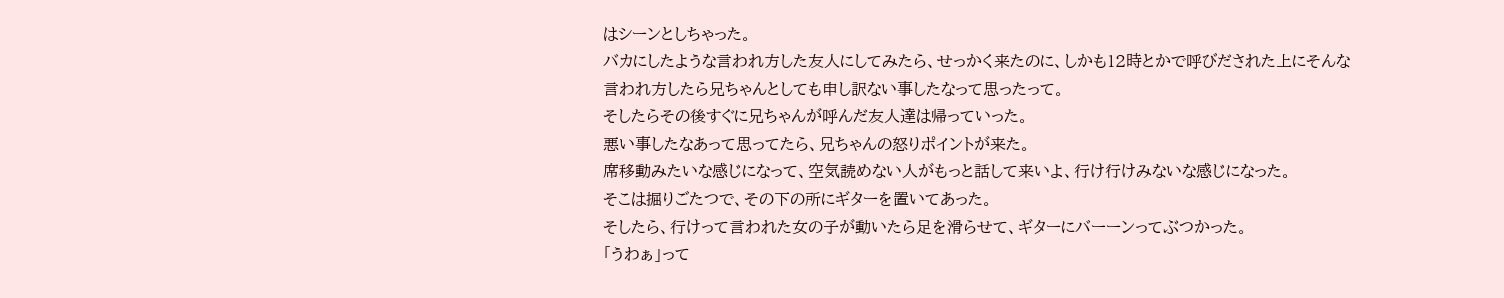はシーンとしちゃった。
バカにしたような言われ方した友人にしてみたら、せっかく来たのに、しかも12時とかで呼びだされた上にそんな言われ方したら兄ちゃんとしても申し訳ない事したなって思ったって。
そしたらその後すぐに兄ちゃんが呼んだ友人達は帰っていった。
悪い事したなあって思ってたら、兄ちゃんの怒りポイントが来た。
席移動みたいな感じになって、空気読めない人がもっと話して来いよ、行け行けみないな感じになった。
そこは掘りごたつで、その下の所にギターを置いてあった。
そしたら、行けって言われた女の子が動いたら足を滑らせて、ギターにバーーンってぶつかった。
「うわぁ」って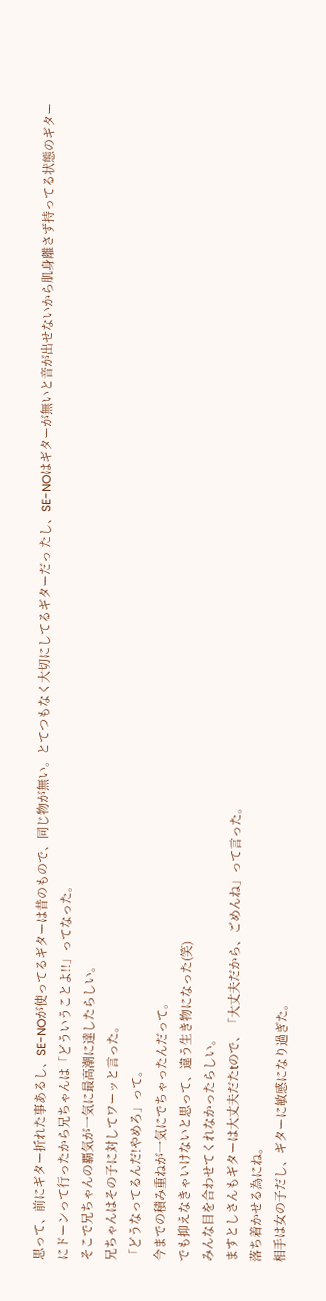思って、前にギター折れた事あるし、SE-NOが使ってるギターは昔のもので、同じ物が無い。とてつもなく大切にしてるギターだっ たし、SE-NOはギターが無いと音が出せないから肌身離さず持ってる状態のギターにドーンって行ったから兄ちゃんは「どういうことよ!!」ってなった。
そこで兄ちゃんの覇気が一気に最高潮に達したらしい。
兄ちゃんはその子に対してワーッと言った。
「どうなってるんだ!やめろ」って。
今までの積み重ねが一気にでちゃったんだって。
でも抑えなきゃいけないと思って、違う生き物になった(笑)
みんな目を合わせてくれなかったらしい。
ますとしさんもギターは大丈夫だたtので、「大丈夫だから、ごめんね」って言った。
落ち着かせる為にね。
相手は女の子だし、ギターに敏感になり過ぎた。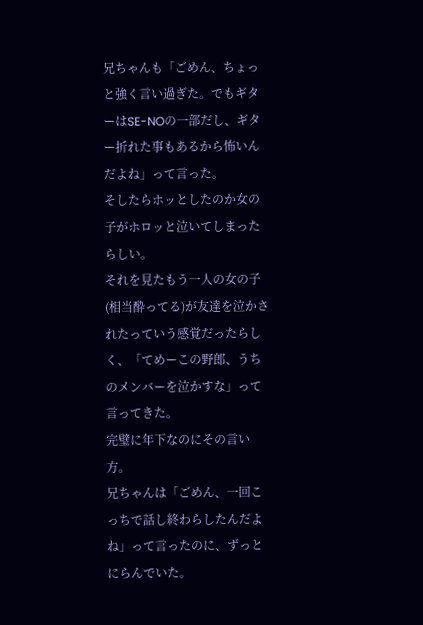兄ちゃんも「ごめん、ちょっと強く言い過ぎた。でもギターはSE-NOの一部だし、ギター折れた事もあるから怖いんだよね」って言った。
そしたらホッとしたのか女の子がホロッと泣いてしまったらしい。
それを見たもう一人の女の子(相当酔ってる)が友達を泣かされたっていう感覚だったらしく、「てめーこの野郎、うちのメンバーを泣かすな」って言ってきた。
完璧に年下なのにその言い方。
兄ちゃんは「ごめん、一回こっちで話し終わらしたんだよね」って言ったのに、ずっとにらんでいた。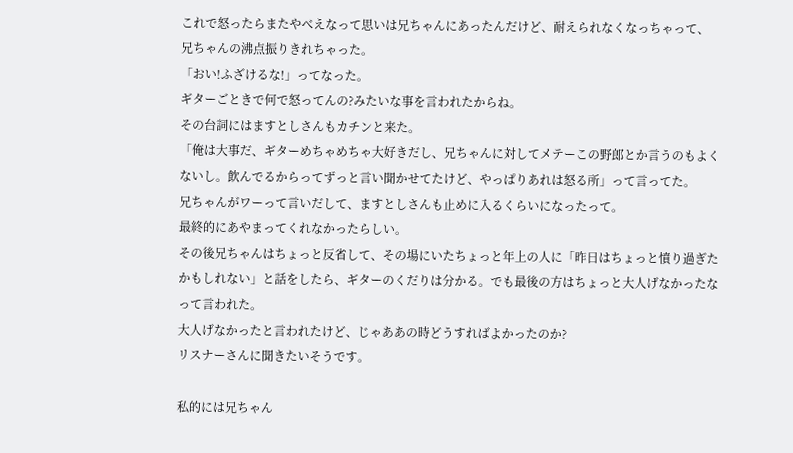これで怒ったらまたやべえなって思いは兄ちゃんにあったんだけど、耐えられなくなっちゃって、
兄ちゃんの沸点振りきれちゃった。
「おい!ふざけるな!」ってなった。
ギターごときで何で怒ってんの?みたいな事を言われたからね。
その台詞にはますとしさんもカチンと来た。
「俺は大事だ、ギターめちゃめちゃ大好きだし、兄ちゃんに対してメテーこの野郎とか言うのもよくないし。飲んでるからってずっと言い聞かせてたけど、やっぱりあれは怒る所」って言ってた。
兄ちゃんがワーって言いだして、ますとしさんも止めに入るくらいになったって。
最終的にあやまってくれなかったらしい。
その後兄ちゃんはちょっと反省して、その場にいたちょっと年上の人に「昨日はちょっと憤り過ぎたかもしれない」と話をしたら、ギターのくだりは分かる。でも最後の方はちょっと大人げなかったなって言われた。
大人げなかったと言われたけど、じゃああの時どうすればよかったのか?
リスナーさんに聞きたいそうです。

私的には兄ちゃん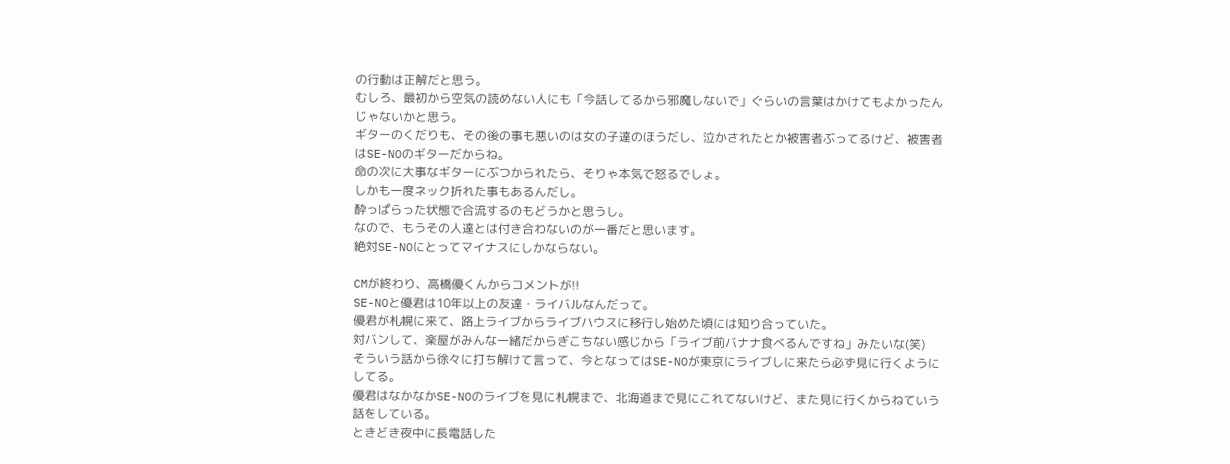の行動は正解だと思う。
むしろ、最初から空気の読めない人にも「今話してるから邪魔しないで」ぐらいの言葉はかけてもよかったんじゃないかと思う。
ギターのくだりも、その後の事も悪いのは女の子達のほうだし、泣かされたとか被害者ぶってるけど、被害者はSE-NOのギターだからね。
命の次に大事なギターにぶつかられたら、そりゃ本気で怒るでしょ。
しかも一度ネック折れた事もあるんだし。
酔っぱらった状態で合流するのもどうかと思うし。
なので、もうその人達とは付き合わないのが一番だと思います。
絶対SE-NOにとってマイナスにしかならない。

CMが終わり、高橋優くんからコメントが!!
SE-NOと優君は10年以上の友達・ライバルなんだって。
優君が札幌に来て、路上ライブからライブハウスに移行し始めた頃には知り合っていた。
対バンして、楽屋がみんな一緒だからぎこちない感じから「ライブ前バナナ食べるんですね」みたいな(笑)
そういう話から徐々に打ち解けて言って、今となってはSE-NOが東京にライブしに来たら必ず見に行くようにしてる。
優君はなかなかSE-NOのライブを見に札幌まで、北海道まで見にこれてないけど、また見に行くからねていう話をしている。
ときどき夜中に長電話した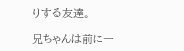りする友達。

兄ちゃんは前に一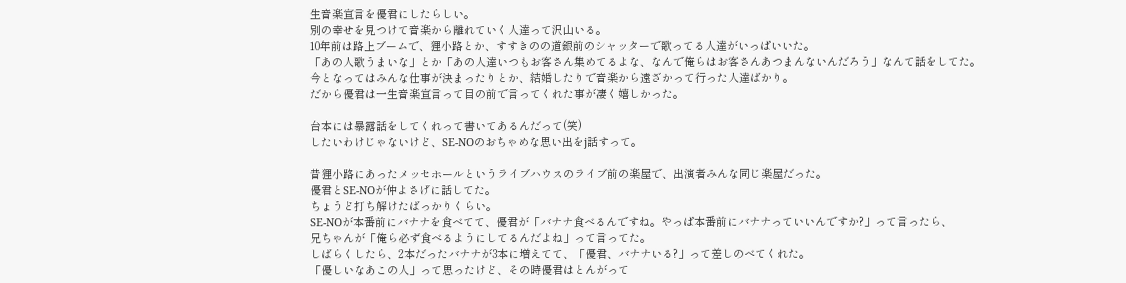生音楽宣言を優君にしたらしい。
別の幸せを見つけて音楽から離れていく人達って沢山いる。
10年前は路上ブームで、狸小路とか、すすきのの道銀前のシャッターで歌ってる人達がいっぱいいた。
「あの人歌うまいな」とか「あの人達いつもお客さん集めてるよな、なんで俺らはお客さんあつまんないんだろう」なんて話をしてた。
今となってはみんな仕事が決まったりとか、結婚したりで音楽から遠ざかって行った人達ばかり。
だから優君は一生音楽宣言って目の前で言ってくれた事が凄く嬉しかった。

台本には暴露話をしてくれって書いてあるんだって(笑)
したいわけじゃないけど、SE-NOのおちゃめな思い出をj話すって。

昔狸小路にあったメッセホールというライブハウスのライブ前の楽屋で、出演者みんな同じ楽屋だった。
優君とSE-NOが仲よさげに話してた。
ちょうど打ち解けたばっかりくらい。
SE-NOが本番前にバナナを食べてて、優君が「バナナ食べるんですね。やっぱ本番前にバナナっていいんですか?」って言ったら、
兄ちゃんが「俺ら必ず食べるようにしてるんだよね」って言ってた。
しばらくしたら、2本だったバナナが3本に増えてて、「優君、バナナいる?」って差しのべてくれた。
「優しいなあこの人」って思ったけど、その時優君はとんがって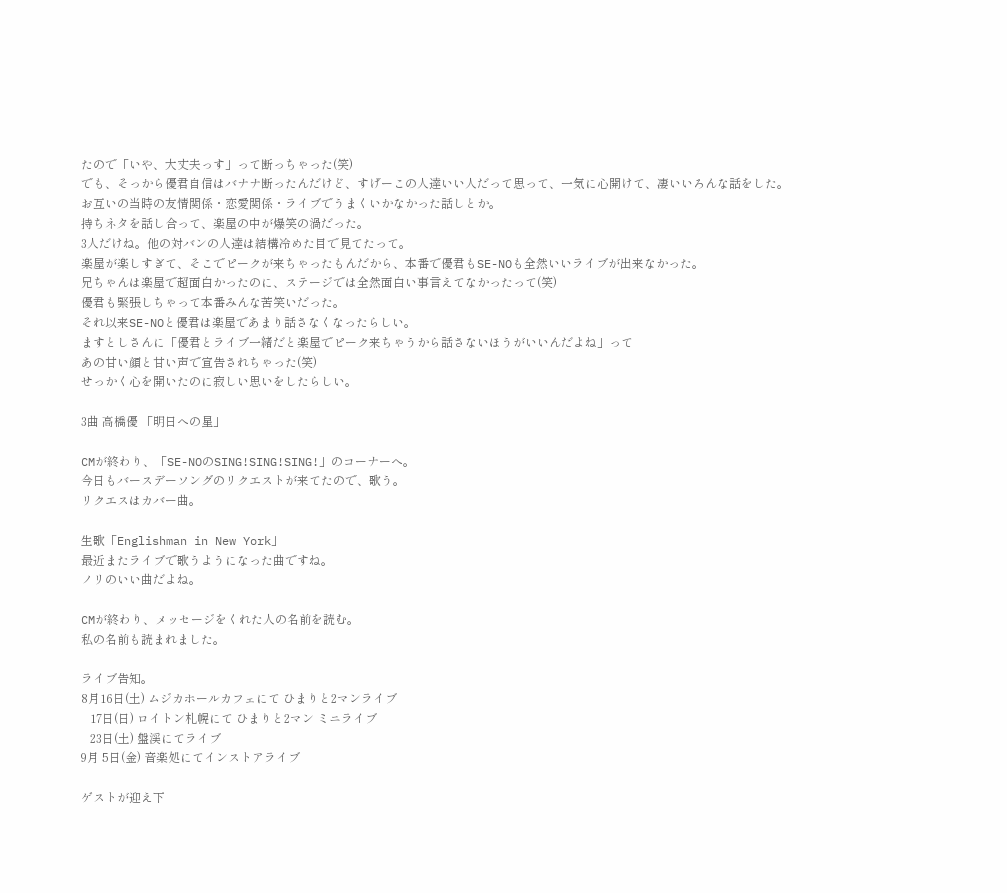たので「いや、大丈夫っす」って断っちゃった(笑)
でも、そっから優君自信はバナナ断ったんだけど、すげーこの人達いい人だって思って、一気に心開けて、凄いいろんな話をした。
お互いの当時の友情関係・恋愛関係・ライブでうまくいかなかった話しとか。
持ちネタを話し合って、楽屋の中が爆笑の渦だった。
3人だけね。他の対バンの人達は結構冷めた目で見てたって。
楽屋が楽しすぎて、そこでピークが来ちゃったもんだから、本番で優君もSE-NOも全然いいライブが出来なかった。
兄ちゃんは楽屋で超面白かったのに、ステージでは全然面白い事言えてなかったって(笑)
優君も緊張しちゃって本番みんな苦笑いだった。
それ以来SE-NOと優君は楽屋であまり話さなくなったらしい。
ますとしさんに「優君とライブ一緒だと楽屋でピーク来ちゃうから話さないほうがいいんだよね」って
あの甘い顔と甘い声で宣告されちゃった(笑)
せっかく心を開いたのに寂しい思いをしたらしい。

3曲 高橋優 「明日への星」

CMが終わり、「SE-NOのSING!SING!SING!」のコーナーへ。
今日もバースデーソングのリクエストが来てたので、歌う。
リクエスはカバー曲。

生歌「Englishman in New York」
最近またライブで歌うようになった曲ですね。
ノリのいい曲だよね。

CMが終わり、メッセージをくれた人の名前を読む。
私の名前も読まれました。

ライブ告知。
8月16日(土) ムジカホールカフェにて ひまりと2マンライブ
   17日(日) ロイトン札幌にて ひまりと2マン ミニライブ
   23日(土) 盤渓にてライブ
9月 5日(金) 音楽処にてインストアライブ

ゲストが迎え下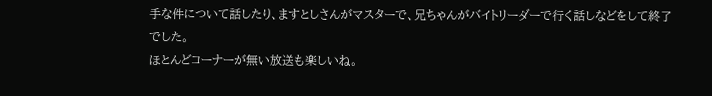手な件について話したり、ますとしさんがマスターで、兄ちゃんがバイトリーダーで行く話しなどをして終了でした。
ほとんどコーナーが無い放送も楽しいね。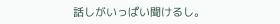話しがいっぱい聞けるし。